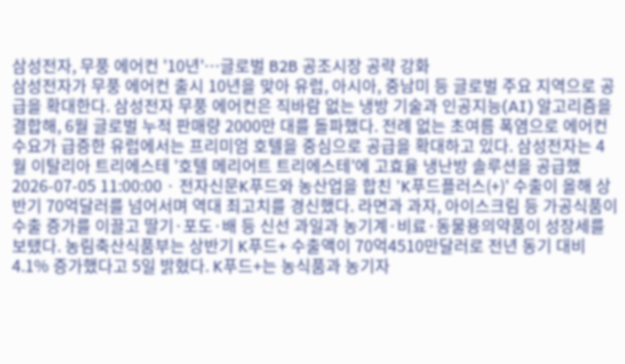삼성전자, 무풍 에어컨 '10년'…글로벌 B2B 공조시장 공략 강화
삼성전자가 무풍 에어컨 출시 10년을 맞아 유럽, 아시아, 중남미 등 글로벌 주요 지역으로 공급을 확대한다. 삼성전자 무풍 에어컨은 직바람 없는 냉방 기술과 인공지능(AI) 알고리즘을 결합해, 6월 글로벌 누적 판매량 2000만 대를 돌파했다. 전례 없는 초여름 폭염으로 에어컨 수요가 급증한 유럽에서는 프리미엄 호텔을 중심으로 공급을 확대하고 있다. 삼성전자는 4월 이탈리아 트리에스테 '호텔 메리어트 트리에스테'에 고효율 냉난방 솔루션을 공급했
2026-07-05 11:00:00 · 전자신문K푸드와 농산업을 합친 'K푸드플러스(+)' 수출이 올해 상반기 70억달러를 넘어서며 역대 최고치를 경신했다. 라면과 과자, 아이스크림 등 가공식품이 수출 증가를 이끌고 딸기·포도·배 등 신선 과일과 농기계·비료·동물용의약품이 성장세를 보탰다. 농림축산식품부는 상반기 K푸드+ 수출액이 70억4510만달러로 전년 동기 대비 4.1% 증가했다고 5일 밝혔다. K푸드+는 농식품과 농기자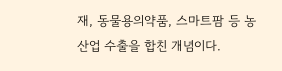재, 동물용의약품, 스마트팜 등 농산업 수출을 합친 개념이다.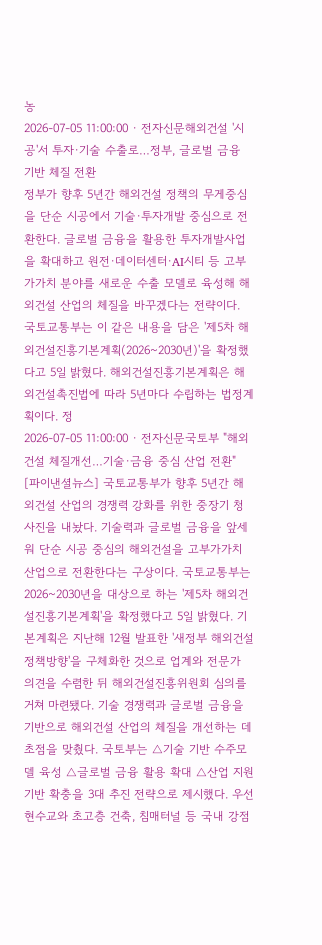농
2026-07-05 11:00:00 · 전자신문해외건설 '시공'서 투자·기술 수출로…정부, 글로벌 금융 기반 체질 전환
정부가 향후 5년간 해외건설 정책의 무게중심을 단순 시공에서 기술·투자개발 중심으로 전환한다. 글로벌 금융을 활용한 투자개발사업을 확대하고 원전·데이터센터·AI시티 등 고부가가치 분야를 새로운 수출 모델로 육성해 해외건설 산업의 체질을 바꾸겠다는 전략이다. 국토교통부는 이 같은 내용을 담은 '제5차 해외건설진흥기본계획(2026~2030년)'을 확정했다고 5일 밝혔다. 해외건설진흥기본계획은 해외건설촉진법에 따라 5년마다 수립하는 법정계획이다. 정
2026-07-05 11:00:00 · 전자신문국토부 "해외건설 체질개선…기술·금융 중심 산업 전환"
[파이낸셜뉴스] 국토교통부가 향후 5년간 해외건설 산업의 경쟁력 강화를 위한 중장기 청사진을 내놨다. 기술력과 글로벌 금융을 앞세워 단순 시공 중심의 해외건설을 고부가가치 산업으로 전환한다는 구상이다. 국토교통부는 2026~2030년을 대상으로 하는 '제5차 해외건설진흥기본계획'을 확정했다고 5일 밝혔다. 기본계획은 지난해 12월 발표한 '새정부 해외건설 정책방향'을 구체화한 것으로 업계와 전문가 의견을 수렴한 뒤 해외건설진흥위원회 심의를 거쳐 마련됐다. 기술 경쟁력과 글로벌 금융을 기반으로 해외건설 산업의 체질을 개선하는 데 초점을 맞췄다. 국토부는 △기술 기반 수주모델 육성 △글로벌 금융 활용 확대 △산업 지원 기반 확충을 3대 추진 전략으로 제시했다. 우선 현수교와 초고층 건축, 침매터널 등 국내 강점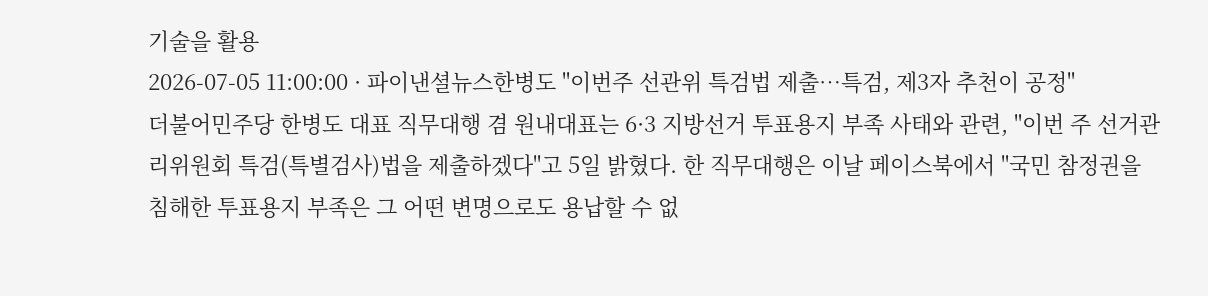기술을 활용
2026-07-05 11:00:00 · 파이낸셜뉴스한병도 "이번주 선관위 특검법 제출…특검, 제3자 추천이 공정"
더불어민주당 한병도 대표 직무대행 겸 원내대표는 6·3 지방선거 투표용지 부족 사태와 관련, "이번 주 선거관리위원회 특검(특별검사)법을 제출하겠다"고 5일 밝혔다. 한 직무대행은 이날 페이스북에서 "국민 참정권을 침해한 투표용지 부족은 그 어떤 변명으로도 용납할 수 없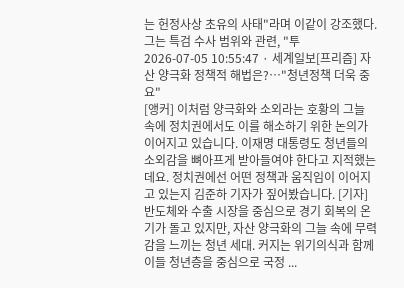는 헌정사상 초유의 사태"라며 이같이 강조했다. 그는 특검 수사 범위와 관련, "투
2026-07-05 10:55:47 · 세계일보[프리즘] 자산 양극화 정책적 해법은?…"청년정책 더욱 중요"
[앵커] 이처럼 양극화와 소외라는 호황의 그늘 속에 정치권에서도 이를 해소하기 위한 논의가 이어지고 있습니다. 이재명 대통령도 청년들의 소외감을 뼈아프게 받아들여야 한다고 지적했는데요. 정치권에선 어떤 정책과 움직임이 이어지고 있는지 김준하 기자가 짚어봤습니다. [기자] 반도체와 수출 시장을 중심으로 경기 회복의 온기가 돌고 있지만, 자산 양극화의 그늘 속에 무력감을 느끼는 청년 세대. 커지는 위기의식과 함께 이들 청년층을 중심으로 국정 ...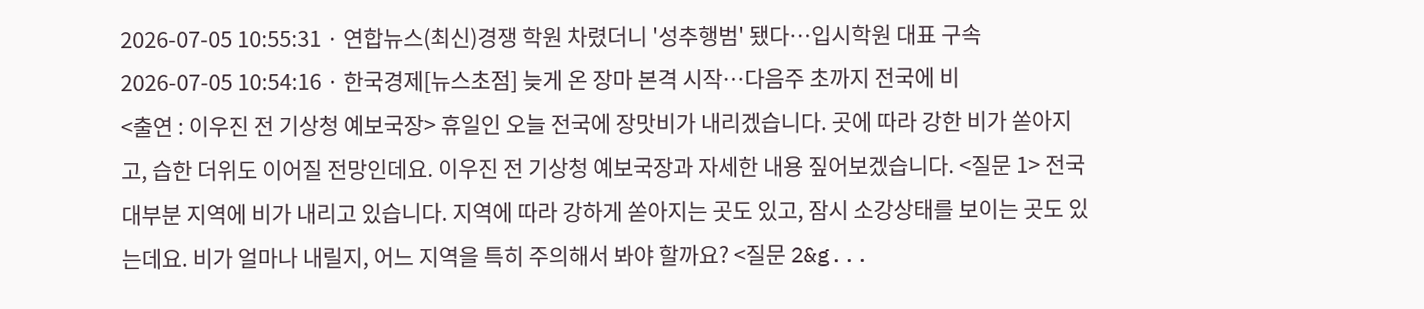2026-07-05 10:55:31 · 연합뉴스(최신)경쟁 학원 차렸더니 '성추행범' 됐다…입시학원 대표 구속
2026-07-05 10:54:16 · 한국경제[뉴스초점] 늦게 온 장마 본격 시작…다음주 초까지 전국에 비
<출연 : 이우진 전 기상청 예보국장> 휴일인 오늘 전국에 장맛비가 내리겠습니다. 곳에 따라 강한 비가 쏟아지고, 습한 더위도 이어질 전망인데요. 이우진 전 기상청 예보국장과 자세한 내용 짚어보겠습니다. <질문 1> 전국 대부분 지역에 비가 내리고 있습니다. 지역에 따라 강하게 쏟아지는 곳도 있고, 잠시 소강상태를 보이는 곳도 있는데요. 비가 얼마나 내릴지, 어느 지역을 특히 주의해서 봐야 할까요? <질문 2&g...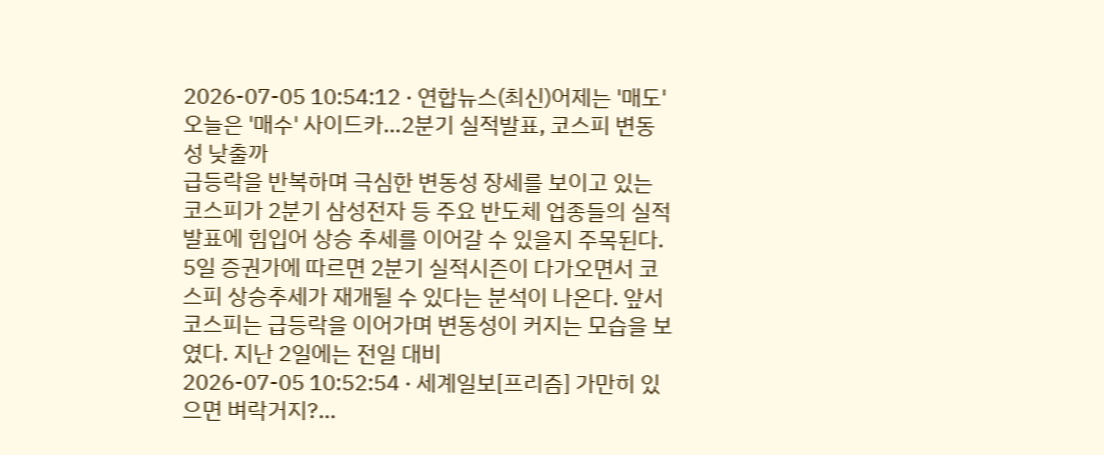2026-07-05 10:54:12 · 연합뉴스(최신)어제는 '매도' 오늘은 '매수' 사이드카…2분기 실적발표, 코스피 변동성 낮출까
급등락을 반복하며 극심한 변동성 장세를 보이고 있는 코스피가 2분기 삼성전자 등 주요 반도체 업종들의 실적발표에 힘입어 상승 추세를 이어갈 수 있을지 주목된다. 5일 증권가에 따르면 2분기 실적시즌이 다가오면서 코스피 상승추세가 재개될 수 있다는 분석이 나온다. 앞서 코스피는 급등락을 이어가며 변동성이 커지는 모습을 보였다. 지난 2일에는 전일 대비
2026-07-05 10:52:54 · 세계일보[프리즘] 가만히 있으면 벼락거지?…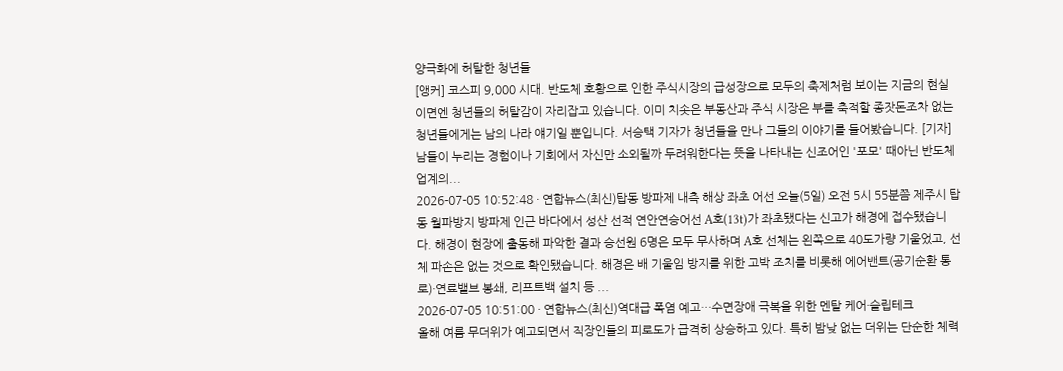양극화에 허탈한 청년들
[앵커] 코스피 9,000 시대. 반도체 호황으로 인한 주식시장의 급성장으로 모두의 축제처럼 보이는 지금의 현실 이면엔 청년들의 허탈감이 자리잡고 있습니다. 이미 치솟은 부동산과 주식 시장은 부를 축적할 종잣돈조차 없는 청년들에게는 남의 나라 얘기일 뿐입니다. 서승택 기자가 청년들을 만나 그들의 이야기를 들어봤습니다. [기자] 남들이 누리는 경험이나 기회에서 자신만 소외될까 두려워한다는 뜻을 나타내는 신조어인 '포모' 때아닌 반도체 업계의...
2026-07-05 10:52:48 · 연합뉴스(최신)탑동 방파제 내측 해상 좌초 어선 오늘(5일) 오전 5시 55분쯤 제주시 탑동 월파방지 방파제 인근 바다에서 성산 선적 연안연승어선 A호(13t)가 좌초됐다는 신고가 해경에 접수됐습니다. 해경이 현장에 출동해 파악한 결과 승선원 6명은 모두 무사하며 A호 선체는 왼쪽으로 40도가량 기울었고, 선체 파손은 없는 것으로 확인됐습니다. 해경은 배 기울임 방지를 위한 고박 조치를 비롯해 에어밴트(공기순환 통로)·연료밸브 봉쇄, 리프트백 설치 등 ...
2026-07-05 10:51:00 · 연합뉴스(최신)역대급 폭염 예고…수면장애 극복을 위한 멘탈 케어·슬립테크
올해 여름 무더위가 예고되면서 직장인들의 피로도가 급격히 상승하고 있다. 특히 밤낮 없는 더위는 단순한 체력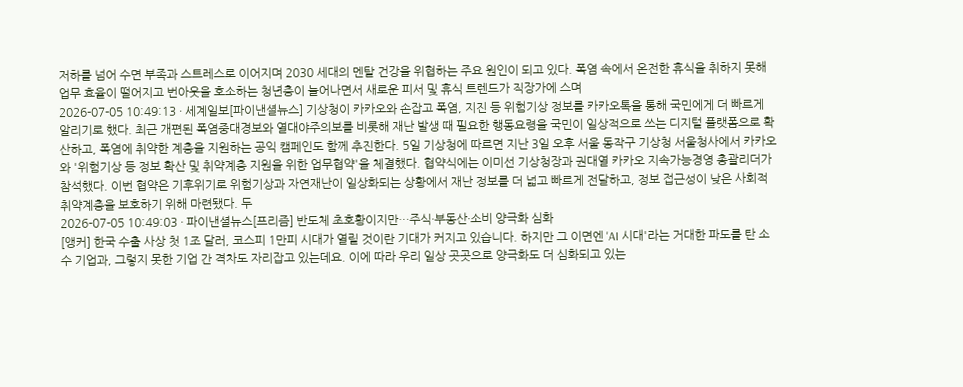저하를 넘어 수면 부족과 스트레스로 이어지며 2030 세대의 멘탈 건강을 위협하는 주요 원인이 되고 있다. 폭염 속에서 온전한 휴식을 취하지 못해 업무 효율이 떨어지고 번아웃을 호소하는 청년층이 늘어나면서 새로운 피서 및 휴식 트렌드가 직장가에 스며
2026-07-05 10:49:13 · 세계일보[파이낸셜뉴스] 기상청이 카카오와 손잡고 폭염, 지진 등 위험기상 정보를 카카오톡을 통해 국민에게 더 빠르게 알리기로 했다. 최근 개편된 폭염중대경보와 열대야주의보를 비롯해 재난 발생 때 필요한 행동요령을 국민이 일상적으로 쓰는 디지털 플랫폼으로 확산하고, 폭염에 취약한 계층을 지원하는 공익 캠페인도 함께 추진한다. 5일 기상청에 따르면 지난 3일 오후 서울 동작구 기상청 서울청사에서 카카오와 '위험기상 등 정보 확산 및 취약계층 지원을 위한 업무협약'을 체결했다. 협약식에는 이미선 기상청장과 권대열 카카오 지속가능경영 총괄리더가 참석했다. 이번 협약은 기후위기로 위험기상과 자연재난이 일상화되는 상황에서 재난 정보를 더 넓고 빠르게 전달하고, 정보 접근성이 낮은 사회적 취약계층을 보호하기 위해 마련됐다. 두
2026-07-05 10:49:03 · 파이낸셜뉴스[프리즘] 반도체 초호황이지만…주식·부동산·소비 양극화 심화
[앵커] 한국 수출 사상 첫 1조 달러, 코스피 1만피 시대가 열릴 것이란 기대가 커지고 있습니다. 하지만 그 이면엔 'AI 시대'라는 거대한 파도를 탄 소수 기업과, 그렇지 못한 기업 간 격차도 자리잡고 있는데요. 이에 따라 우리 일상 곳곳으로 양극화도 더 심화되고 있는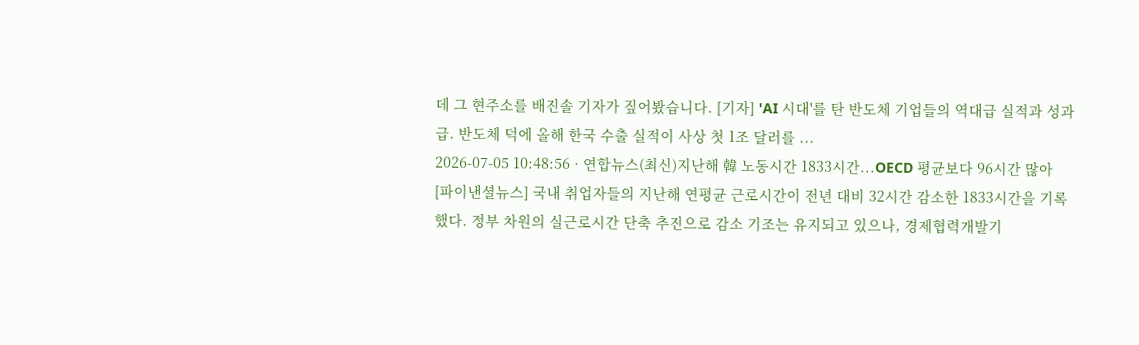데 그 현주소를 배진솔 기자가 짚어봤습니다. [기자] 'AI 시대'를 탄 반도체 기업들의 역대급 실적과 성과급. 반도체 덕에 올해 한국 수출 실적이 사상 첫 1조 달러를 ...
2026-07-05 10:48:56 · 연합뉴스(최신)지난해 韓 노동시간 1833시간...OECD 평균보다 96시간 많아
[파이낸셜뉴스] 국내 취업자들의 지난해 연평균 근로시간이 전년 대비 32시간 감소한 1833시간을 기록했다. 정부 차원의 실근로시간 단축 추진으로 감소 기조는 유지되고 있으나, 경제협력개발기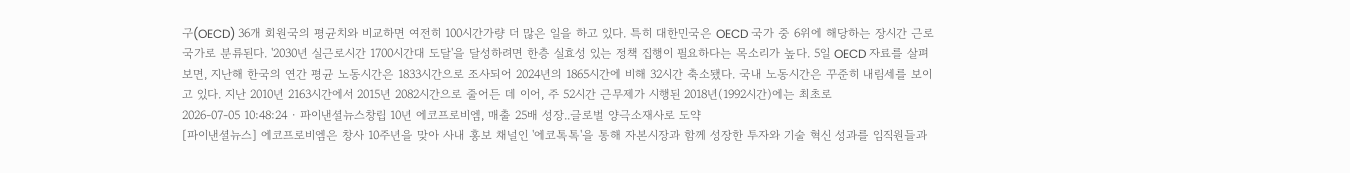구(OECD) 36개 회원국의 평균치와 비교하면 여전히 100시간가량 더 많은 일을 하고 있다. 특히 대한민국은 OECD 국가 중 6위에 해당하는 장시간 근로 국가로 분류된다. '2030년 실근로시간 1700시간대 도달'을 달성하려면 한층 실효성 있는 정책 집행이 필요하다는 목소리가 높다. 5일 OECD 자료를 살펴보면, 지난해 한국의 연간 평균 노동시간은 1833시간으로 조사되어 2024년의 1865시간에 비해 32시간 축소됐다. 국내 노동시간은 꾸준히 내림세를 보이고 있다. 지난 2010년 2163시간에서 2015년 2082시간으로 줄어든 데 이어, 주 52시간 근무제가 시행된 2018년(1992시간)에는 최초로
2026-07-05 10:48:24 · 파이낸셜뉴스창립 10년 에코프로비엠, 매출 25배 성장..글로벌 양극소재사로 도약
[파이낸셜뉴스] 에코프로비엠은 창사 10주년을 맞아 사내 홍보 채널인 '에코톡톡'을 통해 자본시장과 함께 성장한 투자와 기술 혁신 성과를 임직원들과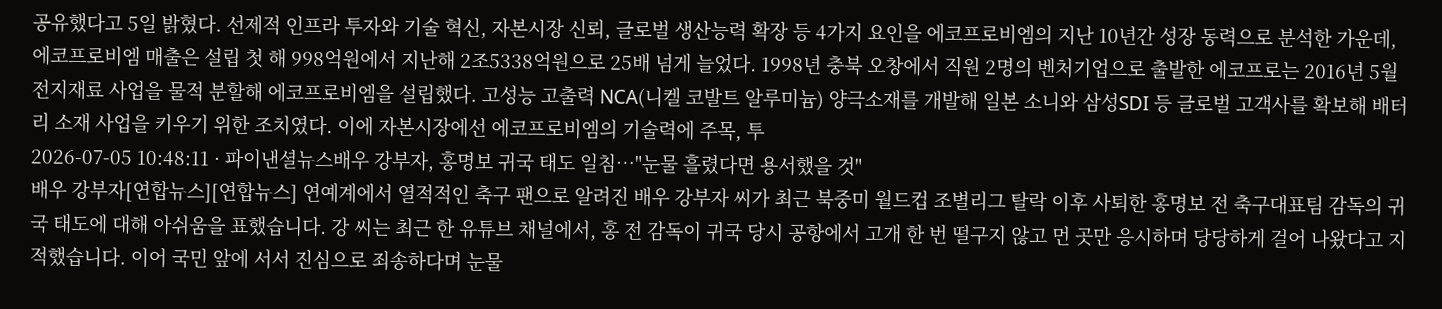공유했다고 5일 밝혔다. 선제적 인프라 투자와 기술 혁신, 자본시장 신뢰, 글로벌 생산능력 확장 등 4가지 요인을 에코프로비엠의 지난 10년간 성장 동력으로 분석한 가운데, 에코프로비엠 매출은 설립 첫 해 998억원에서 지난해 2조5338억원으로 25배 넘게 늘었다. 1998년 충북 오창에서 직원 2명의 벤처기업으로 출발한 에코프로는 2016년 5월 전지재료 사업을 물적 분할해 에코프로비엠을 설립했다. 고성능 고출력 NCA(니켈 코발트 알루미늄) 양극소재를 개발해 일본 소니와 삼성SDI 등 글로벌 고객사를 확보해 배터리 소재 사업을 키우기 위한 조치였다. 이에 자본시장에선 에코프로비엠의 기술력에 주목, 투
2026-07-05 10:48:11 · 파이낸셜뉴스배우 강부자, 홍명보 귀국 태도 일침…"눈물 흘렸다면 용서했을 것"
배우 강부자[연합뉴스][연합뉴스] 연예계에서 열적적인 축구 팬으로 알려진 배우 강부자 씨가 최근 북중미 월드컵 조별리그 탈락 이후 사퇴한 홍명보 전 축구대표팀 감독의 귀국 태도에 대해 아쉬움을 표했습니다. 강 씨는 최근 한 유튜브 채널에서, 홍 전 감독이 귀국 당시 공항에서 고개 한 번 떨구지 않고 먼 곳만 응시하며 당당하게 걸어 나왔다고 지적했습니다. 이어 국민 앞에 서서 진심으로 죄송하다며 눈물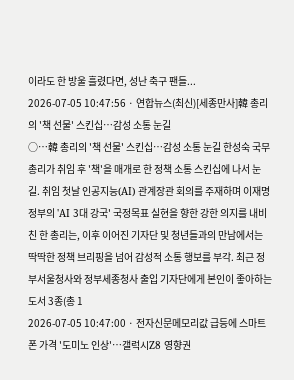이라도 한 방울 흘렸다면, 성난 축구 팬들...
2026-07-05 10:47:56 · 연합뉴스(최신)[세종만사]韓 총리의 '책 선물' 스킨십…감성 소통 눈길
○…韓 총리의 '책 선물' 스킨십…감성 소통 눈길 한성숙 국무총리가 취임 후 '책'을 매개로 한 정책 소통 스킨십에 나서 눈길. 취임 첫날 인공지능(AI) 관계장관 회의를 주재하며 이재명 정부의 'AI 3대 강국' 국정목표 실현을 향한 강한 의지를 내비친 한 총리는, 이후 이어진 기자단 및 청년들과의 만남에서는 딱딱한 정책 브리핑을 넘어 감성적 소통 행보를 부각. 최근 정부서울청사와 정부세종청사 출입 기자단에게 본인이 좋아하는 도서 3종(총 1
2026-07-05 10:47:00 · 전자신문메모리값 급등에 스마트폰 가격 '도미노 인상'…갤럭시Z8 영향권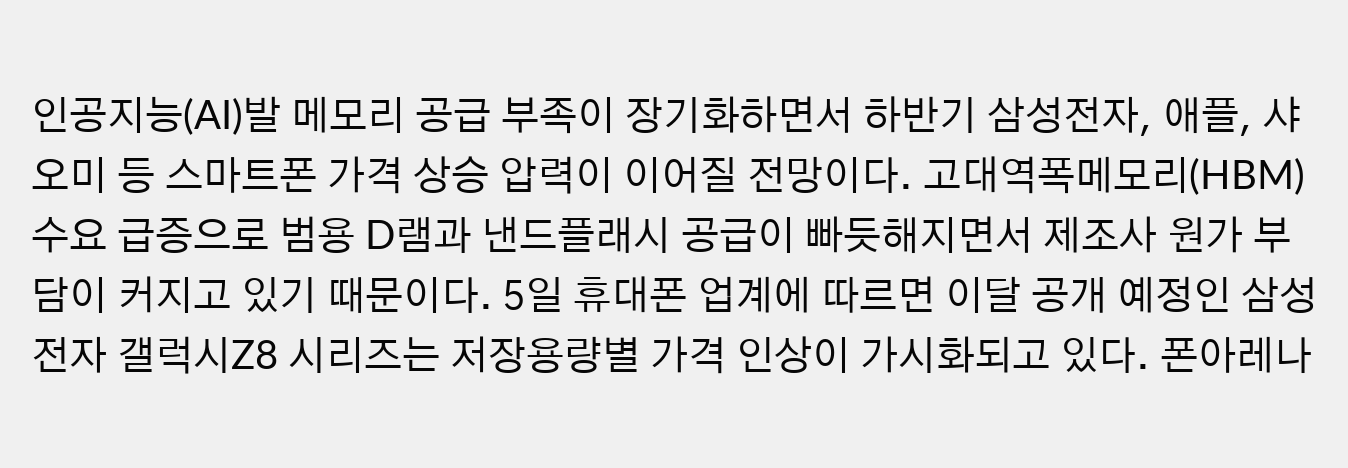인공지능(AI)발 메모리 공급 부족이 장기화하면서 하반기 삼성전자, 애플, 샤오미 등 스마트폰 가격 상승 압력이 이어질 전망이다. 고대역폭메모리(HBM) 수요 급증으로 범용 D램과 낸드플래시 공급이 빠듯해지면서 제조사 원가 부담이 커지고 있기 때문이다. 5일 휴대폰 업계에 따르면 이달 공개 예정인 삼성전자 갤럭시Z8 시리즈는 저장용량별 가격 인상이 가시화되고 있다. 폰아레나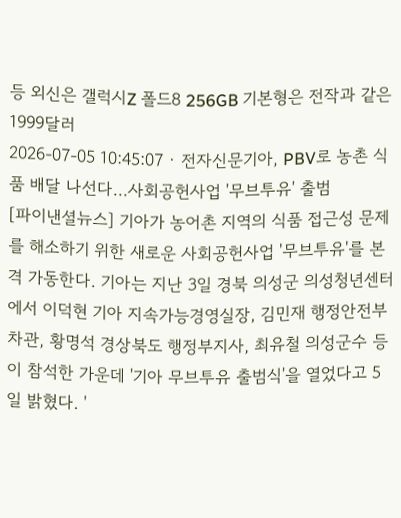등 외신은 갤럭시Z 폴드8 256GB 기본형은 전작과 같은 1999달러
2026-07-05 10:45:07 · 전자신문기아, PBV로 농촌 식품 배달 나선다…사회공헌사업 '무브투유' 출범
[파이낸셜뉴스] 기아가 농어촌 지역의 식품 접근성 문제를 해소하기 위한 새로운 사회공헌사업 '무브투유'를 본격 가동한다. 기아는 지난 3일 경북 의성군 의성청년센터에서 이덕현 기아 지속가능경영실장, 김민재 행정안전부 차관, 황명석 경상북도 행정부지사, 최유철 의성군수 등이 참석한 가운데 '기아 무브투유 출범식'을 열었다고 5일 밝혔다. '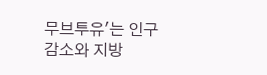무브투유'는 인구 감소와 지방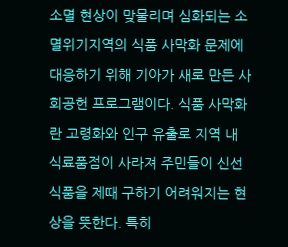소멸 현상이 맞물리며 심화되는 소멸위기지역의 식품 사막화 문제에 대응하기 위해 기아가 새로 만든 사회공헌 프로그램이다. 식품 사막화란 고령화와 인구 유출로 지역 내 식료품점이 사라져 주민들이 신선식품을 제때 구하기 어려워지는 현상을 뜻한다. 특히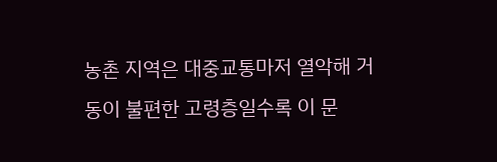농촌 지역은 대중교통마저 열악해 거동이 불편한 고령층일수록 이 문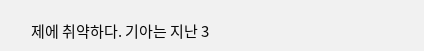제에 취약하다. 기아는 지난 3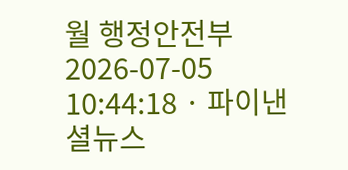월 행정안전부
2026-07-05 10:44:18 · 파이낸셜뉴스